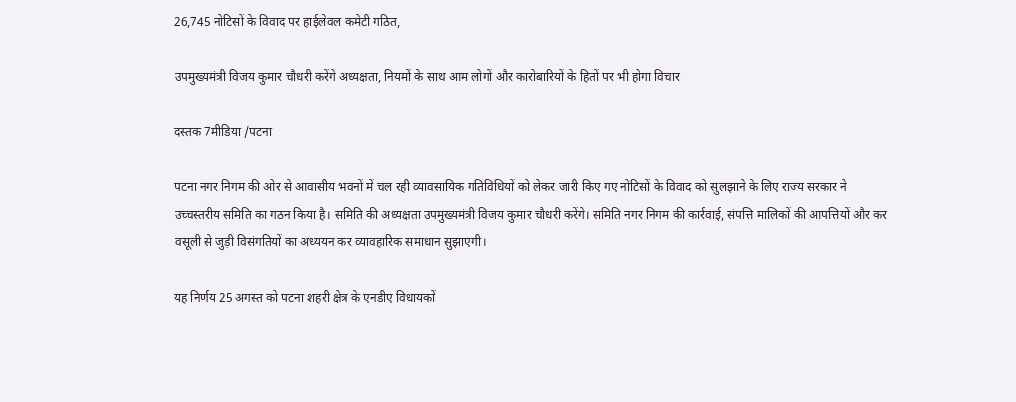26,745 नोटिसों के विवाद पर हाईलेवल कमेटी गठित,

उपमुख्यमंत्री विजय कुमार चौधरी करेंगे अध्यक्षता, नियमों के साथ आम लोगों और कारोबारियों के हितों पर भी होगा विचार

दस्तक 7मीडिया /पटना

पटना नगर निगम की ओर से आवासीय भवनों में चल रही व्यावसायिक गतिविधियों को लेकर जारी किए गए नोटिसों के विवाद को सुलझाने के लिए राज्य सरकार ने उच्चस्तरीय समिति का गठन किया है। समिति की अध्यक्षता उपमुख्यमंत्री विजय कुमार चौधरी करेंगे। समिति नगर निगम की कार्रवाई, संपत्ति मालिकों की आपत्तियों और कर वसूली से जुड़ी विसंगतियों का अध्ययन कर व्यावहारिक समाधान सुझाएगी।

यह निर्णय 25 अगस्त को पटना शहरी क्षेत्र के एनडीए विधायकों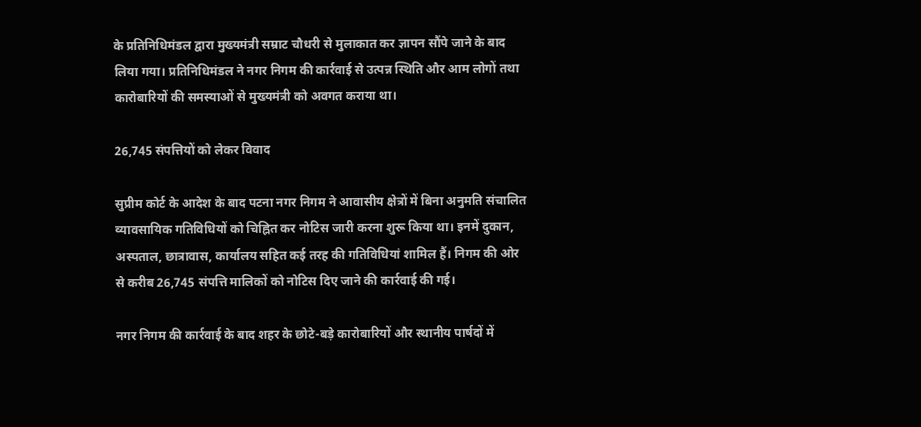के प्रतिनिधिमंडल द्वारा मुख्यमंत्री सम्राट चौधरी से मुलाकात कर ज्ञापन सौंपे जाने के बाद लिया गया। प्रतिनिधिमंडल ने नगर निगम की कार्रवाई से उत्पन्न स्थिति और आम लोगों तथा कारोबारियों की समस्याओं से मुख्यमंत्री को अवगत कराया था।

26,745 संपत्तियों को लेकर विवाद

सुप्रीम कोर्ट के आदेश के बाद पटना नगर निगम ने आवासीय क्षेत्रों में बिना अनुमति संचालित व्यावसायिक गतिविधियों को चिह्नित कर नोटिस जारी करना शुरू किया था। इनमें दुकान, अस्पताल, छात्रावास, कार्यालय सहित कई तरह की गतिविधियां शामिल हैं। निगम की ओर से करीब 26,745 संपत्ति मालिकों को नोटिस दिए जाने की कार्रवाई की गई।

नगर निगम की कार्रवाई के बाद शहर के छोटे-बड़े कारोबारियों और स्थानीय पार्षदों में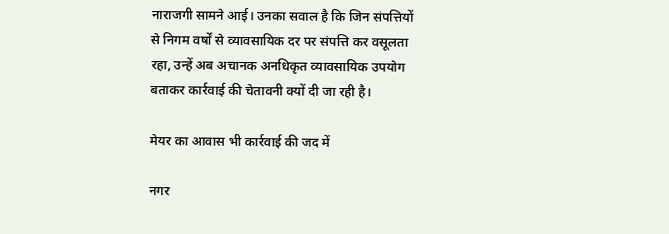नाराजगी सामने आई। उनका सवाल है कि जिन संपत्तियों से निगम वर्षों से व्यावसायिक दर पर संपत्ति कर वसूलता रहा, उन्हें अब अचानक अनधिकृत व्यावसायिक उपयोग बताकर कार्रवाई की चेतावनी क्यों दी जा रही है।

मेयर का आवास भी कार्रवाई की जद में

नगर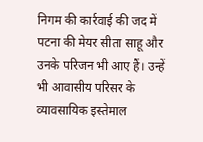निगम की कार्रवाई की जद में पटना की मेयर सीता साहू और उनके परिजन भी आए हैं। उन्हें भी आवासीय परिसर के व्यावसायिक इस्तेमाल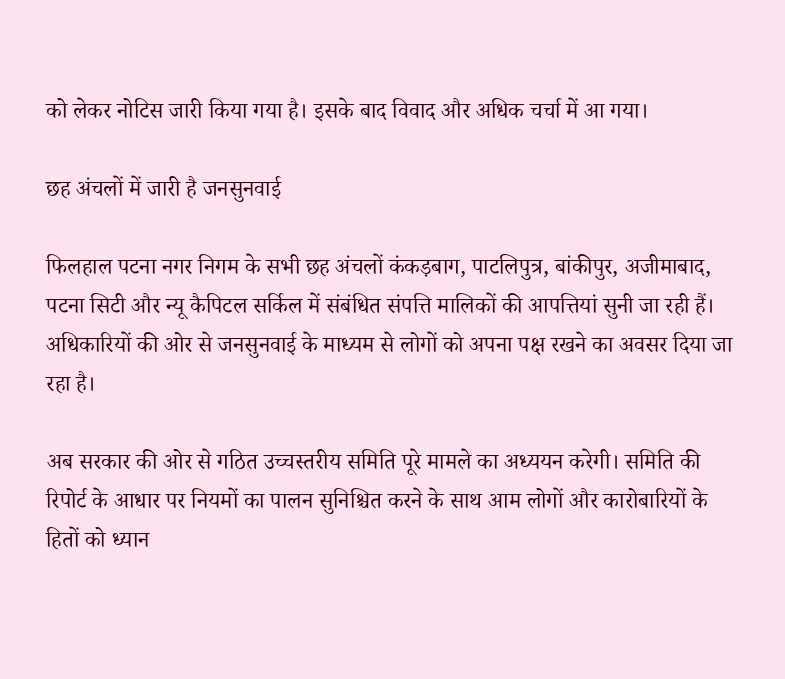को लेकर नोटिस जारी किया गया है। इसके बाद विवाद और अधिक चर्चा में आ गया।

छह अंचलों में जारी है जनसुनवाई

फिलहाल पटना नगर निगम के सभी छह अंचलों कंकड़बाग, पाटलिपुत्र, बांकीपुर, अजीमाबाद, पटना सिटी और न्यू कैपिटल सर्किल में संबंधित संपत्ति मालिकों की आपत्तियां सुनी जा रही हैं। अधिकारियों की ओर से जनसुनवाई के माध्यम से लोगों को अपना पक्ष रखने का अवसर दिया जा रहा है।

अब सरकार की ओर से गठित उच्चस्तरीय समिति पूरे मामले का अध्ययन करेगी। समिति की रिपोर्ट के आधार पर नियमों का पालन सुनिश्चित करने के साथ आम लोगों और कारोबारियों के हितों को ध्यान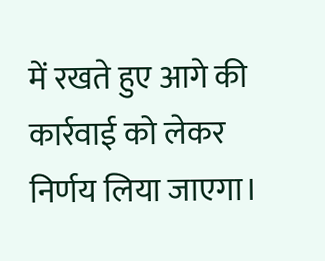में रखते हुए आगे की कार्रवाई को लेकर निर्णय लिया जाएगा।